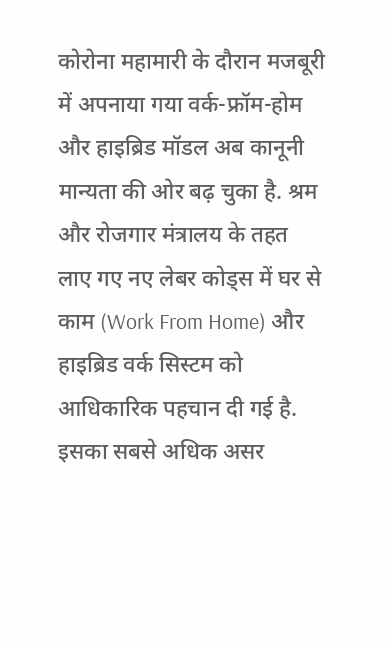कोरोना महामारी के दौरान मजबूरी में अपनाया गया वर्क-फ्रॉम-होम और हाइब्रिड मॉडल अब कानूनी मान्यता की ओर बढ़ चुका है. श्रम और रोजगार मंत्रालय के तहत लाए गए नए लेबर कोड्स में घर से काम (Work From Home) और हाइब्रिड वर्क सिस्टम को आधिकारिक पहचान दी गई है. इसका सबसे अधिक असर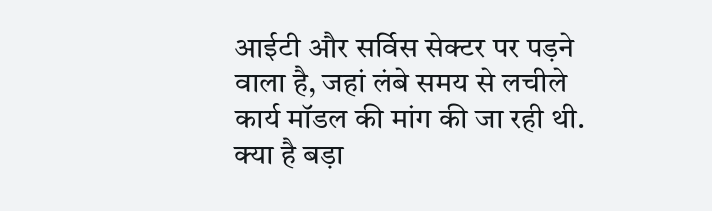आईटी और सर्विस सेक्टर पर पड़ने वाला है, जहां लंबे समय से लचीले कार्य मॉडल की मांग की जा रही थी.
क्या है बड़ा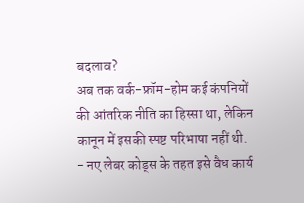बदलाव?
अब तक वर्क-फ्रॉम-होम कई कंपनियों की आंतरिक नीति का हिस्सा था, लेकिन कानून में इसकी स्पष्ट परिभाषा नहीं थी.
- नए लेबर कोड्स के तहत इसे वैध कार्य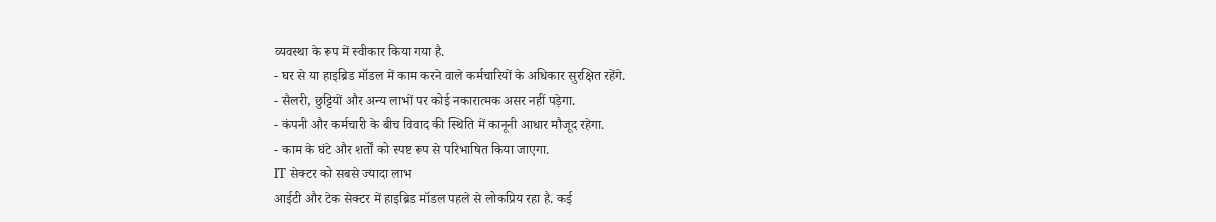व्यवस्था के रूप में स्वीकार किया गया है.
- घर से या हाइब्रिड मॉडल में काम करने वाले कर्मचारियों के अधिकार सुरक्षित रहेंगे.
- सैलरी, छुट्टियों और अन्य लाभों पर कोई नकारात्मक असर नहीं पड़ेगा.
- कंपनी और कर्मचारी के बीच विवाद की स्थिति में कानूनी आधार मौजूद रहेगा.
- काम के घंटे और शर्तों को स्पष्ट रूप से परिभाषित किया जाएगा.
IT सेक्टर को सबसे ज्यादा लाभ
आईटी और टेक सेक्टर में हाइब्रिड मॉडल पहले से लोकप्रिय रहा है. कई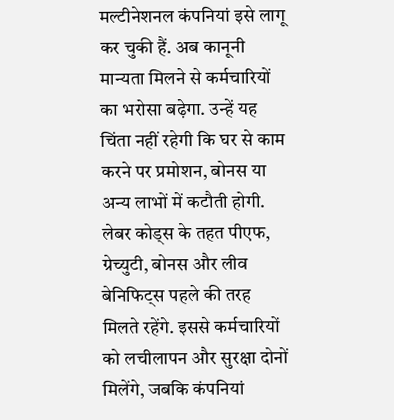मल्टीनेशनल कंपनियां इसे लागू कर चुकी हैं. अब कानूनी मान्यता मिलने से कर्मचारियों का भरोसा बढ़ेगा. उन्हें यह चिंता नहीं रहेगी कि घर से काम करने पर प्रमोशन, बोनस या अन्य लाभों में कटौती होगी.
लेबर कोड्स के तहत पीएफ, ग्रेच्युटी, बोनस और लीव बेनिफिट्स पहले की तरह मिलते रहेंगे. इससे कर्मचारियों को लचीलापन और सुरक्षा दोनों मिलेंगे, जबकि कंपनियां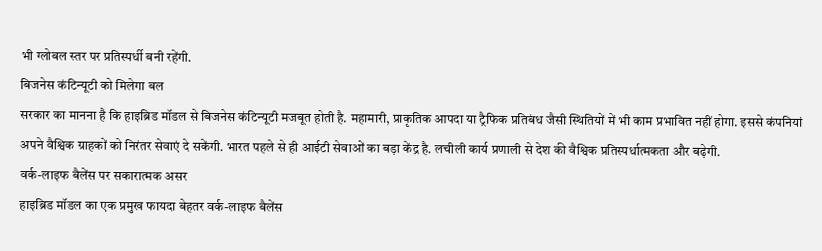भी ग्लोबल स्तर पर प्रतिस्पर्धी बनी रहेंगी.
बिजनेस कंटिन्यूटी को मिलेगा बल
सरकार का मानना है कि हाइब्रिड मॉडल से बिजनेस कंटिन्यूटी मजबूत होती है. महामारी, प्राकृतिक आपदा या ट्रैफिक प्रतिबंध जैसी स्थितियों में भी काम प्रभावित नहीं होगा. इससे कंपनियां अपने वैश्विक ग्राहकों को निरंतर सेवाएं दे सकेंगी. भारत पहले से ही आईटी सेवाओं का बड़ा केंद्र है. लचीली कार्य प्रणाली से देश की वैश्विक प्रतिस्पर्धात्मकता और बढ़ेगी.
वर्क-लाइफ बैलेंस पर सकारात्मक असर
हाइब्रिड मॉडल का एक प्रमुख फायदा बेहतर वर्क-लाइफ बैलेंस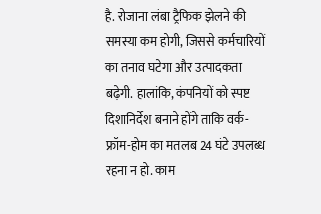है. रोजाना लंबा ट्रैफिक झेलने की समस्या कम होगी, जिससे कर्मचारियों का तनाव घटेगा और उत्पादकता बढ़ेगी. हालांकि, कंपनियों को स्पष्ट दिशानिर्देश बनाने होंगे ताकि वर्क-फ्रॉम-होम का मतलब 24 घंटे उपलब्ध रहना न हो. काम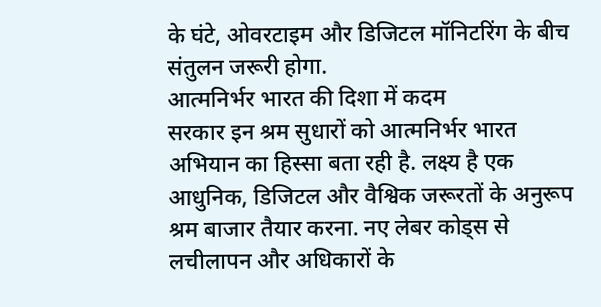के घंटे, ओवरटाइम और डिजिटल मॉनिटरिंग के बीच संतुलन जरूरी होगा.
आत्मनिर्भर भारत की दिशा में कदम
सरकार इन श्रम सुधारों को आत्मनिर्भर भारत अभियान का हिस्सा बता रही है. लक्ष्य है एक आधुनिक, डिजिटल और वैश्विक जरूरतों के अनुरूप श्रम बाजार तैयार करना. नए लेबर कोड्स से लचीलापन और अधिकारों के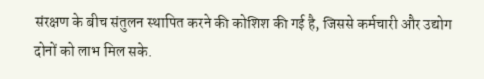संरक्षण के बीच संतुलन स्थापित करने की कोशिश की गई है, जिससे कर्मचारी और उद्योग दोनों को लाभ मिल सके.